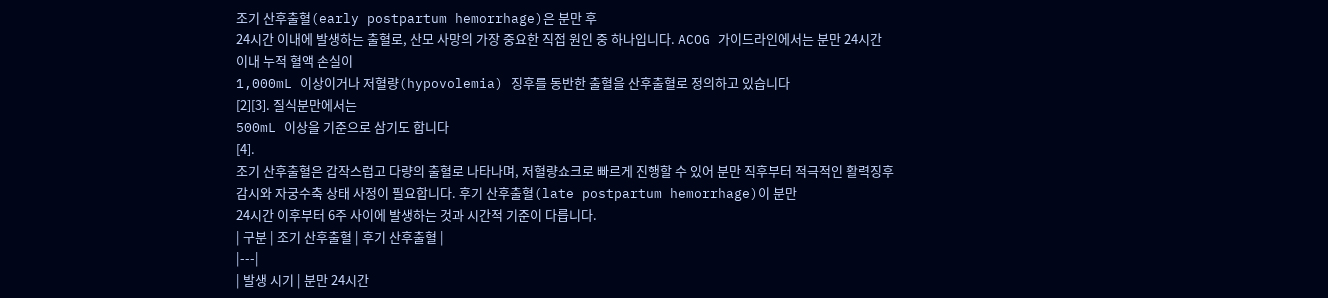조기 산후출혈(early postpartum hemorrhage)은 분만 후
24시간 이내에 발생하는 출혈로, 산모 사망의 가장 중요한 직접 원인 중 하나입니다. ACOG 가이드라인에서는 분만 24시간 이내 누적 혈액 손실이
1,000mL 이상이거나 저혈량(hypovolemia) 징후를 동반한 출혈을 산후출혈로 정의하고 있습니다
[2][3]. 질식분만에서는
500mL 이상을 기준으로 삼기도 합니다
[4].
조기 산후출혈은 갑작스럽고 다량의 출혈로 나타나며, 저혈량쇼크로 빠르게 진행할 수 있어 분만 직후부터 적극적인 활력징후 감시와 자궁수축 상태 사정이 필요합니다. 후기 산후출혈(late postpartum hemorrhage)이 분만
24시간 이후부터 6주 사이에 발생하는 것과 시간적 기준이 다릅니다.
| 구분 | 조기 산후출혈 | 후기 산후출혈 |
|---|
| 발생 시기 | 분만 24시간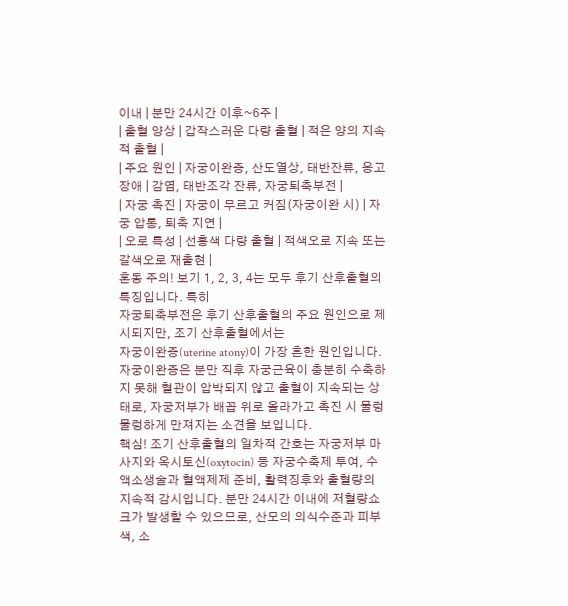이내 | 분만 24시간 이후~6주 |
| 출혈 양상 | 갑작스러운 다량 출혈 | 적은 양의 지속적 출혈 |
| 주요 원인 | 자궁이완증, 산도열상, 태반잔류, 응고장애 | 감염, 태반조각 잔류, 자궁퇴축부전 |
| 자궁 촉진 | 자궁이 무르고 커짐(자궁이완 시) | 자궁 압통, 퇴축 지연 |
| 오로 특성 | 선홍색 다량 출혈 | 적색오로 지속 또는 갈색오로 재출현 |
혼동 주의! 보기 1, 2, 3, 4는 모두 후기 산후출혈의 특징입니다. 특히
자궁퇴축부전은 후기 산후출혈의 주요 원인으로 제시되지만, 조기 산후출혈에서는
자궁이완증(uterine atony)이 가장 흔한 원인입니다. 자궁이완증은 분만 직후 자궁근육이 충분히 수축하지 못해 혈관이 압박되지 않고 출혈이 지속되는 상태로, 자궁저부가 배꼽 위로 올라가고 촉진 시 물렁물렁하게 만져지는 소견을 보입니다.
핵심! 조기 산후출혈의 일차적 간호는 자궁저부 마사지와 옥시토신(oxytocin) 등 자궁수축제 투여, 수액소생술과 혈액제제 준비, 활력징후와 출혈량의 지속적 감시입니다. 분만 24시간 이내에 저혈량쇼크가 발생할 수 있으므로, 산모의 의식수준과 피부색, 소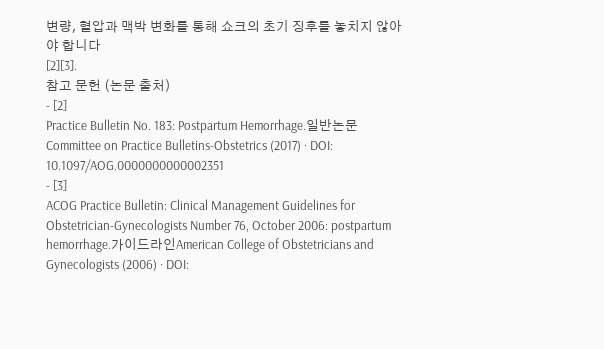변량, 혈압과 맥박 변화를 통해 쇼크의 초기 징후를 놓치지 않아야 합니다
[2][3].
참고 문헌 (논문 출처)
- [2]
Practice Bulletin No. 183: Postpartum Hemorrhage.일반논문Committee on Practice Bulletins-Obstetrics (2017) · DOI: 10.1097/AOG.0000000000002351
- [3]
ACOG Practice Bulletin: Clinical Management Guidelines for Obstetrician-Gynecologists Number 76, October 2006: postpartum hemorrhage.가이드라인American College of Obstetricians and Gynecologists (2006) · DOI: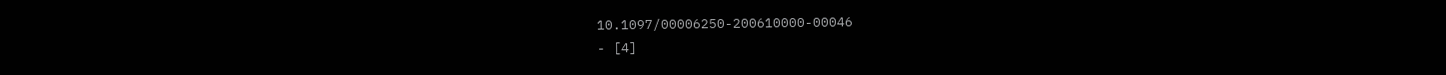10.1097/00006250-200610000-00046
- [4]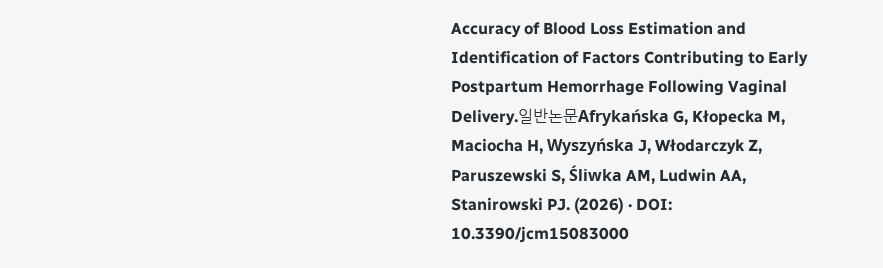Accuracy of Blood Loss Estimation and Identification of Factors Contributing to Early Postpartum Hemorrhage Following Vaginal Delivery.일반논문Afrykańska G, Kłopecka M, Maciocha H, Wyszyńska J, Włodarczyk Z, Paruszewski S, Śliwka AM, Ludwin AA, Stanirowski PJ. (2026) · DOI: 10.3390/jcm15083000